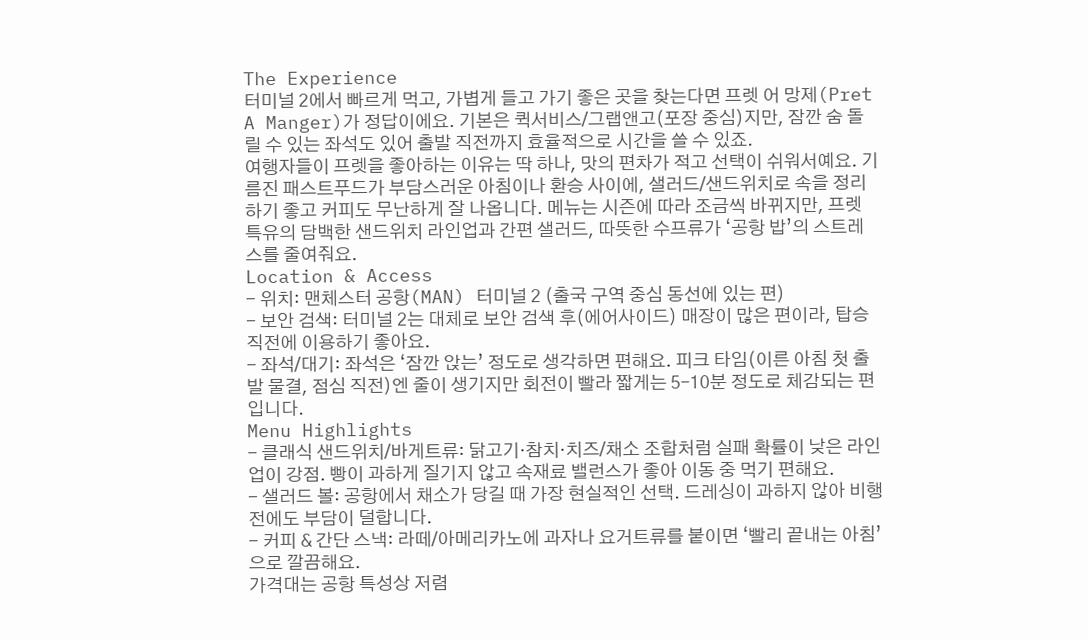The Experience
터미널 2에서 빠르게 먹고, 가볍게 들고 가기 좋은 곳을 찾는다면 프렛 어 망제(Pret A Manger)가 정답이에요. 기본은 퀵서비스/그랩앤고(포장 중심)지만, 잠깐 숨 돌릴 수 있는 좌석도 있어 출발 직전까지 효율적으로 시간을 쓸 수 있죠.
여행자들이 프렛을 좋아하는 이유는 딱 하나, 맛의 편차가 적고 선택이 쉬워서예요. 기름진 패스트푸드가 부담스러운 아침이나 환승 사이에, 샐러드/샌드위치로 속을 정리하기 좋고 커피도 무난하게 잘 나옵니다. 메뉴는 시즌에 따라 조금씩 바뀌지만, 프렛 특유의 담백한 샌드위치 라인업과 간편 샐러드, 따뜻한 수프류가 ‘공항 밥’의 스트레스를 줄여줘요.
Location & Access
- 위치: 맨체스터 공항(MAN) 터미널 2 (출국 구역 중심 동선에 있는 편)
- 보안 검색: 터미널 2는 대체로 보안 검색 후(에어사이드) 매장이 많은 편이라, 탑승 직전에 이용하기 좋아요.
- 좌석/대기: 좌석은 ‘잠깐 앉는’ 정도로 생각하면 편해요. 피크 타임(이른 아침 첫 출발 물결, 점심 직전)엔 줄이 생기지만 회전이 빨라 짧게는 5–10분 정도로 체감되는 편입니다.
Menu Highlights
- 클래식 샌드위치/바게트류: 닭고기·참치·치즈/채소 조합처럼 실패 확률이 낮은 라인업이 강점. 빵이 과하게 질기지 않고 속재료 밸런스가 좋아 이동 중 먹기 편해요.
- 샐러드 볼: 공항에서 채소가 당길 때 가장 현실적인 선택. 드레싱이 과하지 않아 비행 전에도 부담이 덜합니다.
- 커피 & 간단 스낵: 라떼/아메리카노에 과자나 요거트류를 붙이면 ‘빨리 끝내는 아침’으로 깔끔해요.
가격대는 공항 특성상 저렴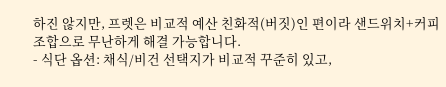하진 않지만, 프렛은 비교적 예산 친화적(버짓)인 편이라 샌드위치+커피 조합으로 무난하게 해결 가능합니다.
- 식단 옵션: 채식/비건 선택지가 비교적 꾸준히 있고,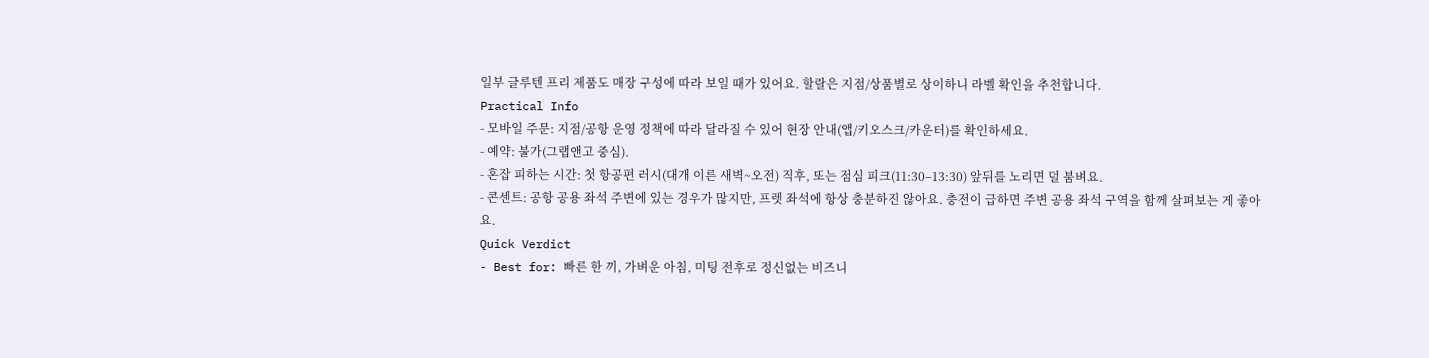일부 글루텐 프리 제품도 매장 구성에 따라 보일 때가 있어요. 할랄은 지점/상품별로 상이하니 라벨 확인을 추천합니다.
Practical Info
- 모바일 주문: 지점/공항 운영 정책에 따라 달라질 수 있어 현장 안내(앱/키오스크/카운터)를 확인하세요.
- 예약: 불가(그랩앤고 중심).
- 혼잡 피하는 시간: 첫 항공편 러시(대개 이른 새벽~오전) 직후, 또는 점심 피크(11:30–13:30) 앞뒤를 노리면 덜 붐벼요.
- 콘센트: 공항 공용 좌석 주변에 있는 경우가 많지만, 프렛 좌석에 항상 충분하진 않아요. 충전이 급하면 주변 공용 좌석 구역을 함께 살펴보는 게 좋아요.
Quick Verdict
- Best for: 빠른 한 끼, 가벼운 아침, 미팅 전후로 정신없는 비즈니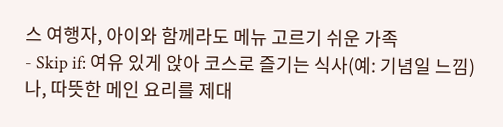스 여행자, 아이와 함께라도 메뉴 고르기 쉬운 가족
- Skip if: 여유 있게 앉아 코스로 즐기는 식사(예: 기념일 느낌)나, 따뜻한 메인 요리를 제대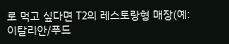로 먹고 싶다면 T2의 레스토랑형 매장(예: 이탈리안/푸드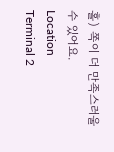홀) 쪽이 더 만족스러울 수 있어요.
Location
Terminal 2